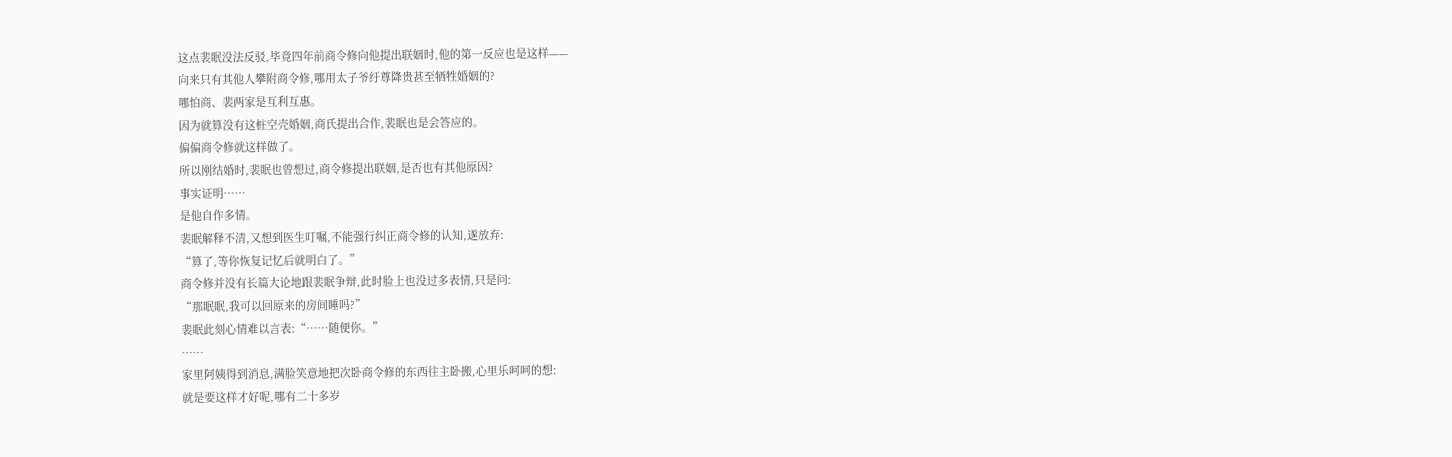这点裴眠没法反驳,毕竟四年前商令修向他提出联姻时,他的第一反应也是这样——
向来只有其他人攀附商令修,哪用太子爷纡尊降贵甚至牺牲婚姻的?
哪怕商、裴两家是互利互惠。
因为就算没有这桩空壳婚姻,商氏提出合作,裴眠也是会答应的。
偏偏商令修就这样做了。
所以刚结婚时,裴眠也曾想过,商令修提出联姻,是否也有其他原因?
事实证明……
是他自作多情。
裴眠解释不清,又想到医生叮嘱,不能强行纠正商令修的认知,遂放弃:
“算了,等你恢复记忆后就明白了。”
商令修并没有长篇大论地跟裴眠争辩,此时脸上也没过多表情,只是问:
“那眠眠,我可以回原来的房间睡吗?”
裴眠此刻心情难以言表:“……随便你。”
……
家里阿姨得到消息,满脸笑意地把次卧商令修的东西往主卧搬,心里乐呵呵的想:
就是要这样才好呢,哪有二十多岁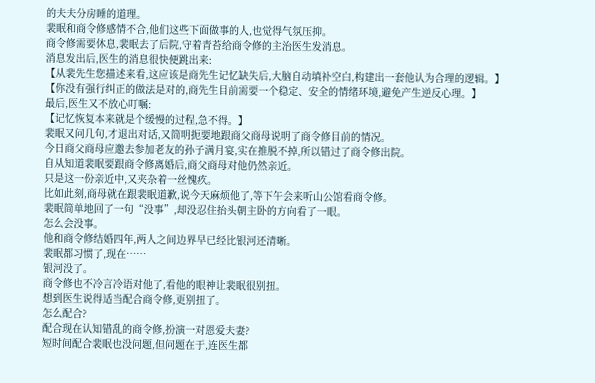的夫夫分房睡的道理。
裴眠和商令修感情不合,他们这些下面做事的人,也觉得气氛压抑。
商令修需要休息,裴眠去了后院,守着青苔给商令修的主治医生发消息。
消息发出后,医生的消息很快便跳出来:
【从裴先生您描述来看,这应该是商先生记忆缺失后,大脑自动填补空白,构建出一套他认为合理的逻辑。】
【你没有强行纠正的做法是对的,商先生目前需要一个稳定、安全的情绪环境,避免产生逆反心理。】
最后,医生又不放心叮嘱:
【记忆恢复本来就是个缓慢的过程,急不得。】
裴眠又问几句,才退出对话,又简明扼要地跟商父商母说明了商令修目前的情况。
今日商父商母应邀去参加老友的孙子满月宴,实在推脱不掉,所以错过了商令修出院。
自从知道裴眠要跟商令修离婚后,商父商母对他仍然亲近。
只是这一份亲近中,又夹杂着一丝愧疚。
比如此刻,商母就在跟裴眠道歉,说今天麻烦他了,等下午会来听山公馆看商令修。
裴眠简单地回了一句“没事”,却没忍住抬头朝主卧的方向看了一眼。
怎么会没事。
他和商令修结婚四年,两人之间边界早已经比银河还清晰。
裴眠都习惯了,现在……
银河没了。
商令修也不冷言冷语对他了,看他的眼神让裴眠很别扭。
想到医生说得适当配合商令修,更别扭了。
怎么配合?
配合现在认知错乱的商令修,扮演一对恩爱夫妻?
短时间配合裴眠也没问题,但问题在于,连医生都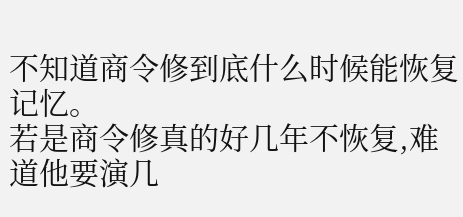不知道商令修到底什么时候能恢复记忆。
若是商令修真的好几年不恢复,难道他要演几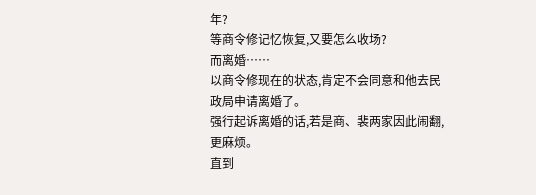年?
等商令修记忆恢复,又要怎么收场?
而离婚……
以商令修现在的状态,肯定不会同意和他去民政局申请离婚了。
强行起诉离婚的话,若是商、裴两家因此闹翻,更麻烦。
直到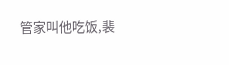管家叫他吃饭,裴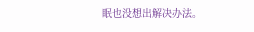眠也没想出解决办法。